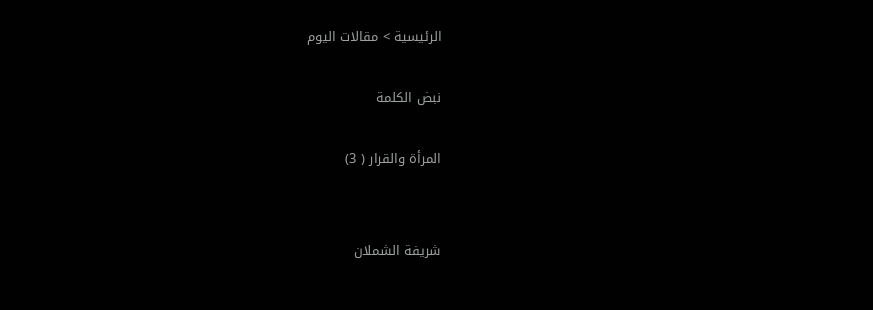الرئيسية > مقالات اليوم

نبض الكلمة

المرأة والقرار ( 3)


شريفة الشملان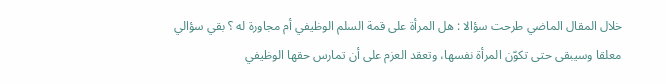خلال المقال الماضي طرحت سؤالا : هل المرأة على قمة السلم الوظيفي أم مجاورة له ؟ بقي سؤالي معلقا وسيبقى حتى تكوّن المرأة نفسها، وتعقد العزم على أن تمارس حقها الوظيفي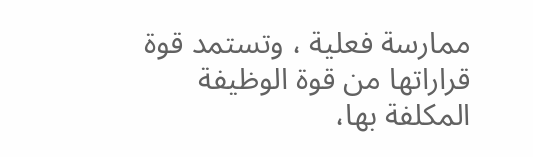ممارسة فعلية ، وتستمد قوة قراراتها من قوة الوظيفة المكلفة بها،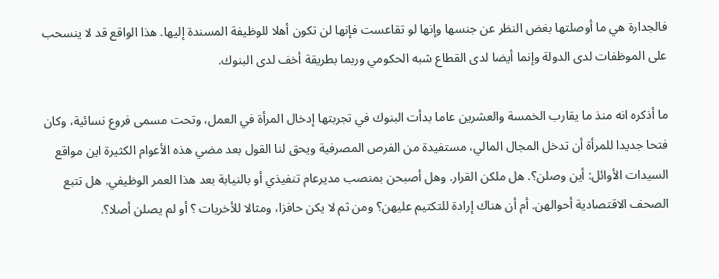فالجدارة هي ما أوصلتها بغض النظر عن جنسها وإنها لو تقاعست فإنها لن تكون أهلا للوظيفة المسندة إليها. هذا الواقع قد لا ينسحب على الموظفات لدى الدولة وإنما أيضا لدى القطاع شبه الحكومي وربما بطريقة أخف لدى البنوك.

ما أذكره انه منذ ما يقارب الخمسة والعشرين عاما بدأت البنوك في تجربتها إدخال المرأة في العمل، وتحت مسمى فروع نسائية، وكان فتحا جديدا للمرأة أن تدخل المجال المالي، مستفيدة من الفرص المصرفية ويحق لنا القول بعد مضي هذه الأعوام الكثيرة اين مواقع السيدات الأوائل: أين وصلن؟. هل ملكن القرار. وهل أصبحن بمنصب مديرعام تنفيذي أو بالنيابة بعد هذا العمر الوظيفي. هل تتبع الصحف الاقتصادية أحوالهن. أم أن هناك إرادة للتكتيم عليهن؟ ومن ثم لا يكن حافزا، ومثالا للأخريات ؟ أو لم يصلن أصلا؟.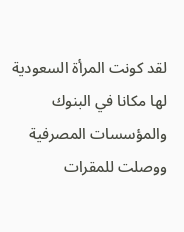لقد كونت المرأة السعودية لها مكانا في البنوك والمؤسسات المصرفية ووصلت للمقرات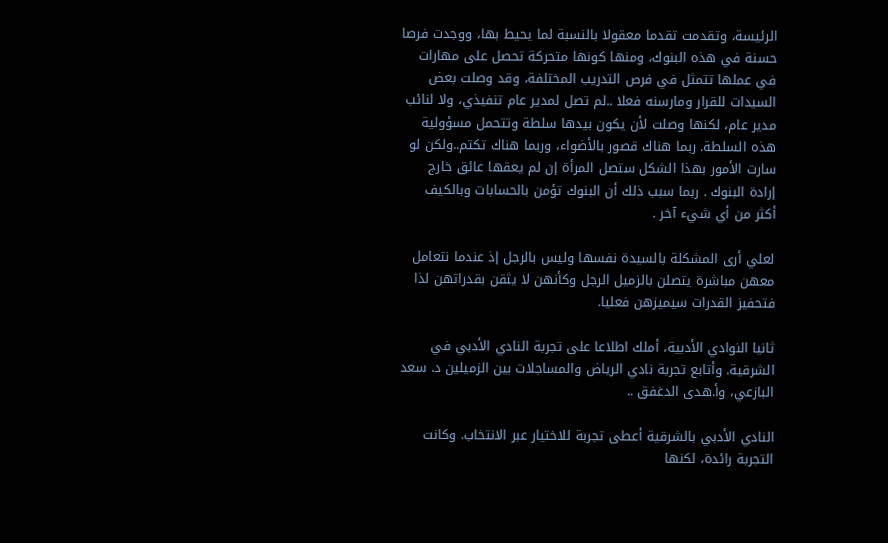الرئيسة، وتقدمت تقدما معقولا بالنسبة لما يحيط بها، ووجدت فرصا حسنة في هذه البنوك، ومنها كونها متحركة تحصل على مهارات في عملها تتمثل في فرص التدريب المختلفة، وقد وصلت بعض السيدات للقرار ومارسنه فعلا ..لم تصل لمدير عام تنفيذي، ولا لنائب مدير عام، لكنها وصلت لأن يكون بيدها سلطة وتتحمل مسؤولية هذه السلطة. ربما هناك قصور بالأضواء، وربما هناك تكتم..ولكن لو سارت الأمور بهذا الشكل ستصل المرأة إن لم يعقها عائق خارج إرادة البنوك . ربما سبب ذلك أن البنوك تؤمن بالحسابات وبالكيف أكثر من أي شيء آخر .

لعلي أرى المشكلة بالسيدة نفسها وليس بالرجل إذ عندما نتعامل معهن مباشرة يتصلن بالزميل الرجل وكأنهن لا يثقن بقدراتهن لذا فتحفيز القدرات سيميزهن فعليا.

ثانيا النوادي الأدبية، أملك اطلاعا على تجربة النادي الأدبي في الشرقية. وأتابع تجربة نادي الرياض والمساجلات بين الزميلين د. سعد البازعي، وأ.هدى الدغفق ..

النادي الأدبي بالشرقية أعطى تجربة للاختيار عبر الانتخاب. وكانت التجربة رائدة، لكنها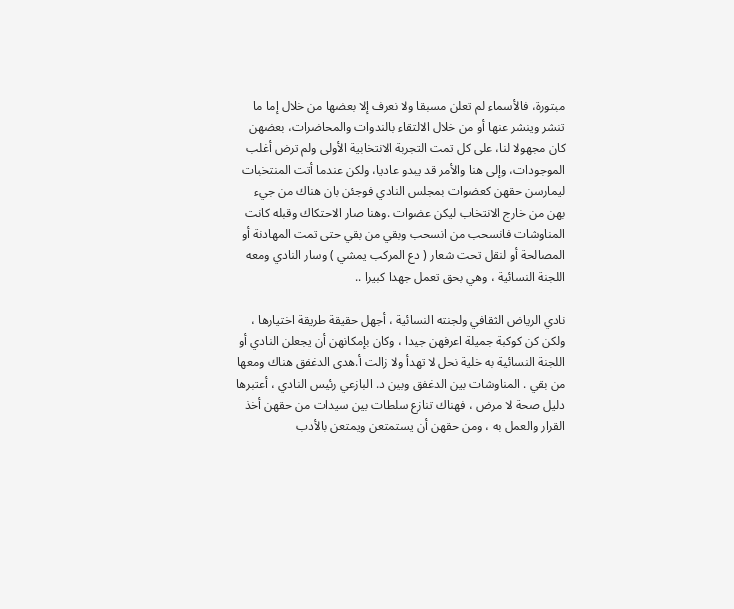مبتورة، فالأسماء لم تعلن مسبقا ولا نعرف إلا بعضها من خلال إما ما تنشر وينشر عنها أو من خلال الالتقاء بالندوات والمحاضرات، بعضهن كان مجهولا لنا، على كل تمت التجربة الانتخابية الأولى ولم ترض أغلب الموجودات، وإلى هنا والأمر قد يبدو عاديا، ولكن عندما أتت المنتخبات ليمارسن حقهن كعضوات بمجلس النادي فوجئن بان هناك من جيء بهن من خارج الانتخاب ليكن عضوات .وهنا صار الاحتكاك وقبله كانت المناوشات فانسحب من انسحب وبقي من بقي حتى تمت المهادنة أو المصالحة أو لنقل تحت شعار ( دع المركب يمشي ) وسار النادي ومعه اللجنة النسائية ، وهي بحق تعمل جهدا كبيرا ..

نادي الرياض الثقافي ولجنته النسائية ، أجهل حقيقة طريقة اختيارها ، ولكن كن كوكبة جميلة اعرفهن جيدا ، وكان بإمكانهن أن يجعلن النادي أو اللجنة النسائية به خلية نحل لا تهدأ ولا زالت أ.هدى الدغفق هناك ومعها من بقي . المناوشات بين الدغفق وبين د. البازعي رئيس النادي ، أعتبرها دليل صحة لا مرض ، فهناك تنازع سلطات بين سيدات من حقهن أخذ القرار والعمل به ، ومن حقهن أن يستمتعن ويمتعن بالأدب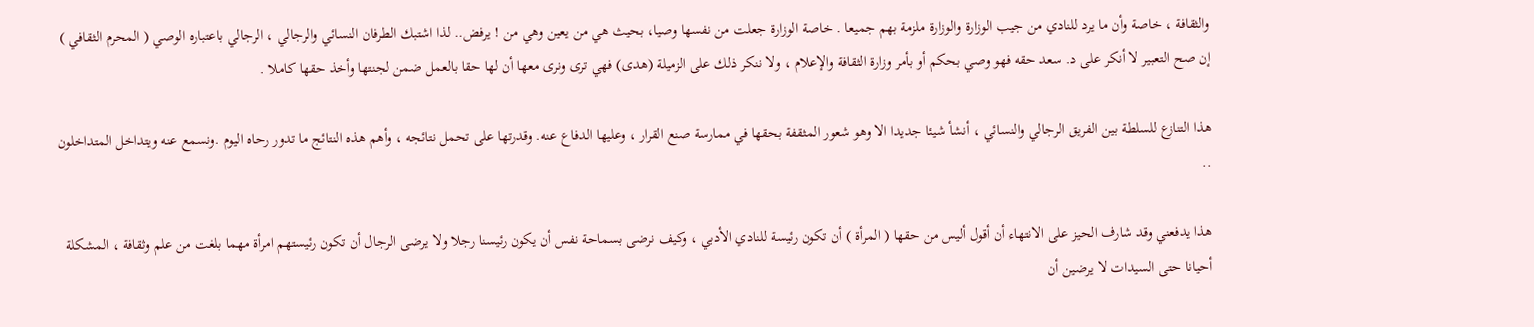والثقافة ، خاصة وأن ما يرد للنادي من جيب الوزارة والوزارة ملزمة بهم جميعا . خاصة الوزارة جعلت من نفسها وصيا، بحيث هي من يعين وهي من ! يرفض.. لذا اشتبك الطرفان النسائي والرجالي ، الرجالي باعتباره الوصي ( المحرم الثقافي ) إن صح التعبير لا أنكر على د. سعد حقه فهو وصي بحكم أو بأمر وزارة الثقافة والإعلام ، ولا ننكر ذلك على الزميلة (هدى) فهي ترى ونرى معها أن لها حقا بالعمل ضمن لجنتها وأخذ حقها كاملا .

هذا التنازع للسلطة بين الفريق الرجالي والنسائي ، أنشأ شيئا جديدا الا وهو شعور المثقفة بحقها في ممارسة صنع القرار ، وعليها الدفاع عنه. وقدرتها على تحمل نتائجه ، وأهم هذه النتائج ما تدور رحاه اليوم .ونسمع عنه ويتداخل المتداخلون ..

هذا يدفعني وقد شارف الحيز على الانتهاء أن أقول أليس من حقها ( المرأة ) أن تكون رئيسة للنادي الأدبي ، وكيف نرضى بسماحة نفس أن يكون رئيسنا رجلا ولا يرضى الرجال أن تكون رئيستهم امرأة مهما بلغت من علم وثقافة ، المشكلة أحيانا حتى السيدات لا يرضين أن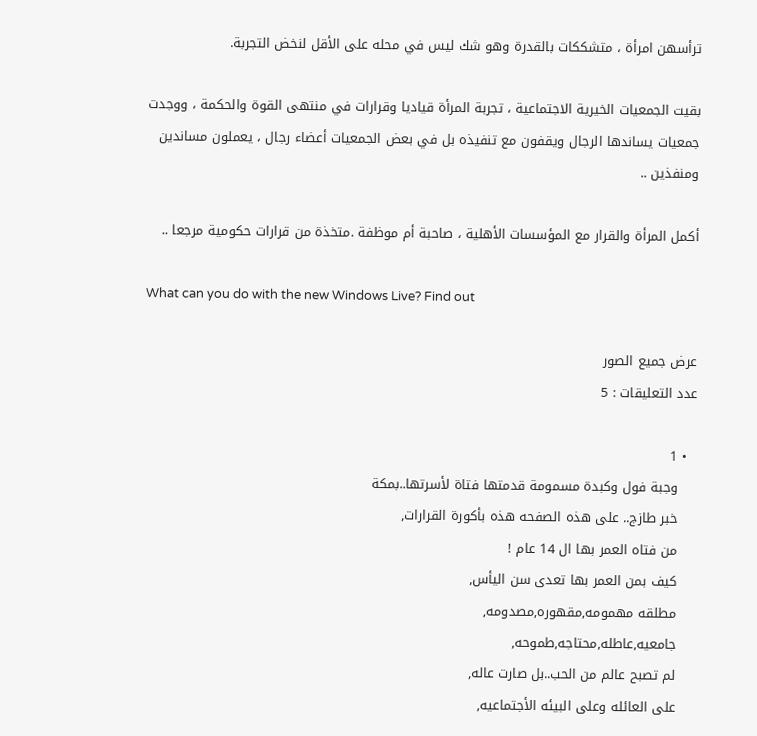ترأسهن امرأة ، متشككات بالقدرة وهو شك ليس في محله على الأقل لنخض التجربة.

بقيت الجمعيات الخيرية الاجتماعية ، تجربة المرأة قياديا وقرارات في منتهى القوة والحكمة ، ووجدت جمعيات يساندها الرجال ويقفون مع تنفيذه بل في بعض الجمعيات أعضاء رجال ، يعملون مساندين ومنفذين ..

أكمل المرأة والقرار مع المؤسسات الأهلية ، صاحبة أم موظفة .متخذة من قرارات حكومية مرجعا ..

What can you do with the new Windows Live? Find out

عرض جميع الصور
عدد التعليقات : 5

  • 1
    وجبة فول وكبدة مسمومة قدمتها فتاة لأسرتها..بمكة
    خبر طازج.. على هذه الصفحه هذه بأكورة القرارات,
    من فتاه العمر بها ال 14 عام !
    كيف بمن العمر بها تعدى سن اليأس,
    مطلقه مهمومه,مقهوره,مصدومه,
    جامعيه,عاطله,محتاجه,طموحه,
    لم تصبح عالم من الحب..بل صارت عاله,
    على العائله وعلى البيئه الأجتماعيه,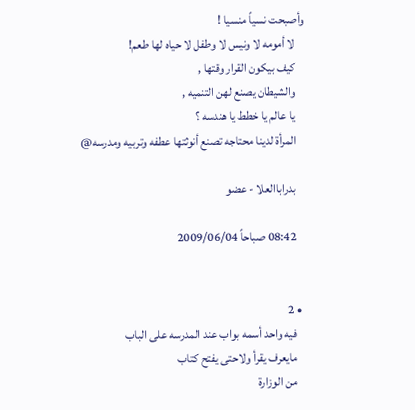وأصبحت نسياً منسيا !
    لا أمومه لا ونيس لا وطفل لا حياه لها طعم!
    كيف بيكون القرار وقتها ,
    والشيطان يصنع لهن التنميه ,
    يا عالم يا خطط يا هندسه ؟
    المرأة لدينا محتاجه تصنع أنوثتها عطفه وتربيه ومدرسه@

    بدراباالعلا - عضو

    08:42 صباحاً 2009/06/04


  • 2
    فيه واحد أسمه بواب عند المدرسه على الباب
    مايعرف يقرأ ولاحتى يفتح كتاب
    من الوزارة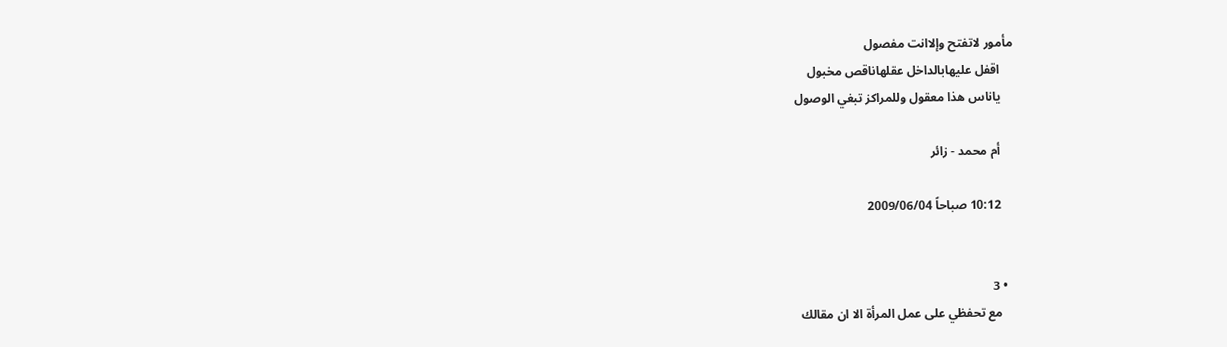مأمور لاتفتح وإلاانت مفصول
    اقفل عليهابالداخل عقلهاناقص مخبول
    ياناس هذا معقول وللمراكز تبغي الوصول

    أم محمد - زائر

    10:12 صباحاً 2009/06/04


  • 3
    مع تحفظي على عمل المرأة الا ان مقالك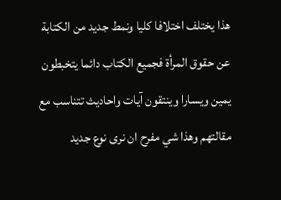هذا يختلف اختلافا كليا ونمط جديد من الكتابة عن حقوق المرأة فجميع الكتاب دائما يتخبطون يمين ويسارا وينتقون آيات واحاديث تتناسب مع مقالتهم وهذا شي مفرح ان نرى نوع جديد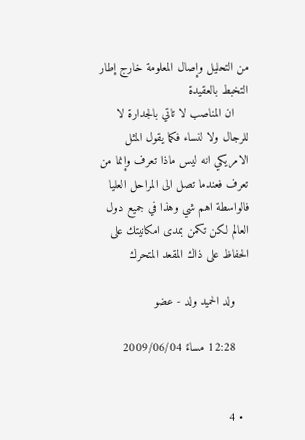من التحليل وإصال المعلومة خارج إطار التخبط بالعقيدة
    ان المناصب لا تاتي بالجدارة لا للرجال ولا لنساء فكما يقول المثل الامريكي انه ليس ماذا تعرف وإنما من تعرف فعندما تصل الى المراحل العليا فالواسطة اهم شي وهذا في جميع دول العالم لكن تكمن بمدى امكانيتك على الحفاظ على ذاك المقعد المتحرك

    ولد الحميد ولد - عضو

    12:28 مساءً 2009/06/04


  • 4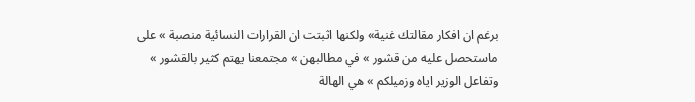برغم ان افكار مقالتك غنية» ولكنها اثبتت ان القرارات النسائية منصبة » على ماستحصل عليه من قشور » في مطالبهن » مجتمعنا يهتم كثير بالقشور » وتفاعل الوزير اياه وزميلكم » هي الهالة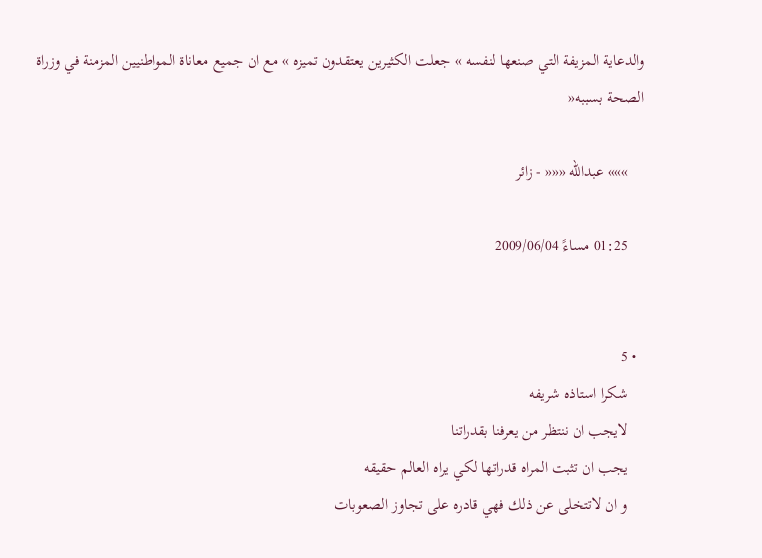والدعاية المزيفة التي صنعها لنفسه » جعلت الكثيرين يعتقدون تميزه » مع ان جميع معاناة المواطنيين المزمنة في وزراة الصحة بسببه«

    »»» عبدالله ««« - زائر

    01:25 مساءً 2009/06/04


  • 5
    شكرا استاذه شريفه
    لايجب ان ننتظر من يعرفنا بقدراتنا
    يجب ان تثبت المراه قدراتها لكي يراه العالم حقيقه
    و ان لاتتخلى عن ذلك فهي قادره على تجاوز الصعوبات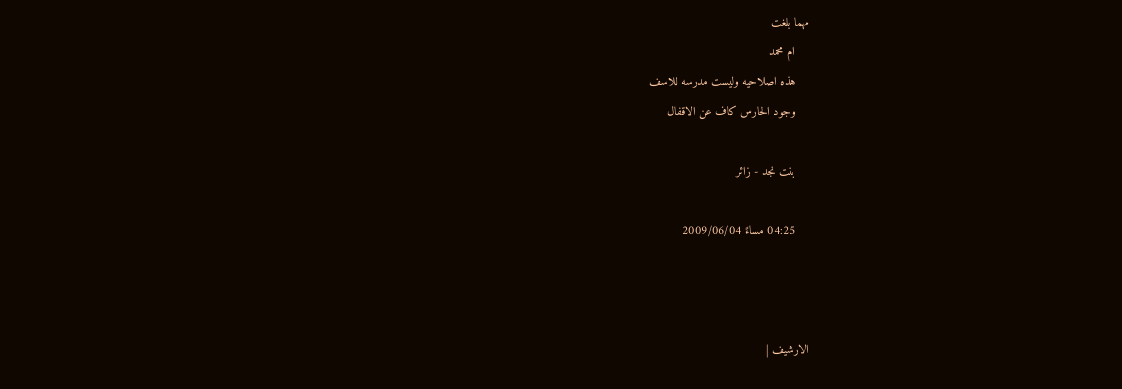مهما بلغت
    ام محمد
    هذه اصلاحيه وليست مدرسه للاسف
    وجود الحارس كاف عن الاقفال

    بنت نجد - زائر

    04:25 مساءً 2009/06/04



الارشيف |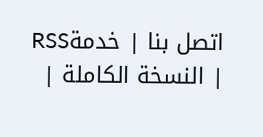اتصل بنا | خدمةRSS | النسخة الكاملة |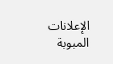الإعلانات المبوبة